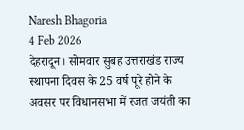Naresh Bhagoria
4 Feb 2026
देहरादून। सोमवार सुबह उत्तराखंड राज्य स्थापना दिवस के 25 वर्ष पूरे होने के अवसर पर विधानसभा में रजत जयंती का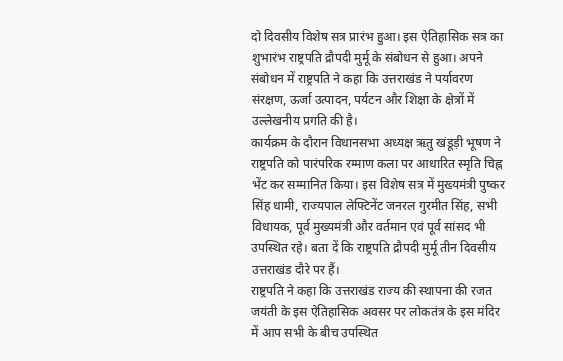दो दिवसीय विशेष सत्र प्रारंभ हुआ। इस ऐतिहासिक सत्र का शुभारंभ राष्ट्रपति द्रौपदी मुर्मू के संबोधन से हुआ। अपने संबोधन में राष्ट्रपति ने कहा कि उत्तराखंड ने पर्यावरण संरक्षण, ऊर्जा उत्पादन, पर्यटन और शिक्षा के क्षेत्रों में उल्लेखनीय प्रगति की है।
कार्यक्रम के दौरान विधानसभा अध्यक्ष ऋतु खंडूड़ी भूषण ने राष्ट्रपति को पारंपरिक रम्माण कला पर आधारित स्मृति चिह्न भेंट कर सम्मानित किया। इस विशेष सत्र में मुख्यमंत्री पुष्कर सिंह धामी, राज्यपाल लेफ्टिनेंट जनरल गुरमीत सिंह, सभी विधायक, पूर्व मुख्यमंत्री और वर्तमान एवं पूर्व सांसद भी उपस्थित रहे। बता दें कि राष्ट्रपति द्रौपदी मुर्मू तीन दिवसीय उत्तराखंड दौरे पर हैं।
राष्ट्रपति ने कहा कि उत्तराखंड राज्य की स्थापना की रजत जयंती के इस ऐतिहासिक अवसर पर लोकतंत्र के इस मंदिर में आप सभी के बीच उपस्थित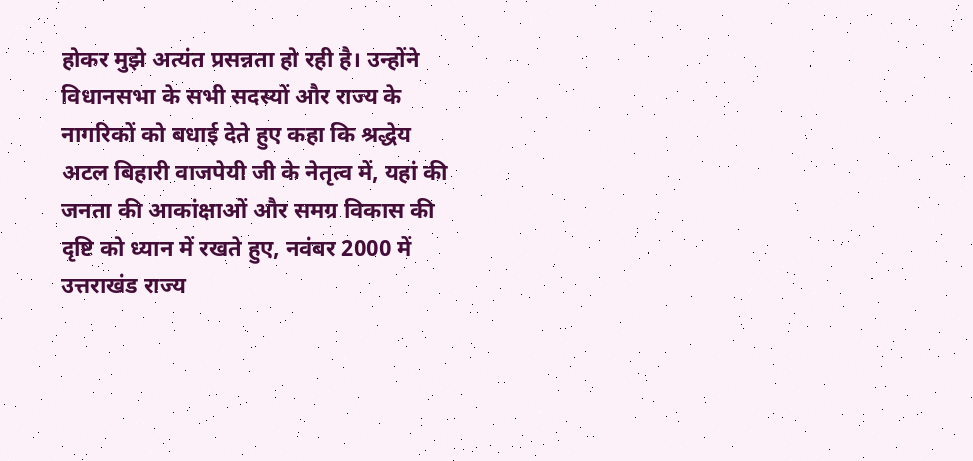होकर मुझे अत्यंत प्रसन्नता हो रही है। उन्होंने विधानसभा के सभी सदस्यों और राज्य के नागरिकों को बधाई देते हुए कहा कि श्रद्धेय अटल बिहारी वाजपेयी जी के नेतृत्व में, यहां की जनता की आकांक्षाओं और समग्र विकास की दृष्टि को ध्यान में रखते हुए, नवंबर 2000 में उत्तराखंड राज्य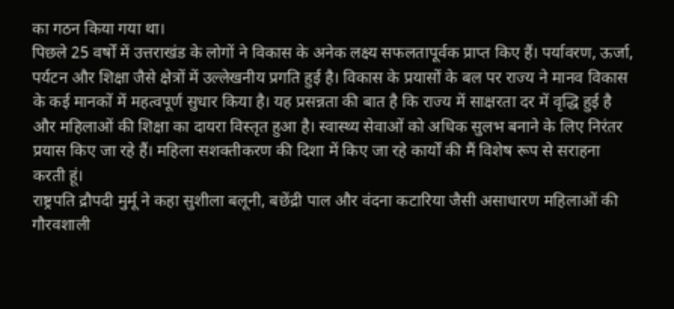का गठन किया गया था।
पिछले 25 वर्षों में उत्तराखंड के लोगों ने विकास के अनेक लक्ष्य सफलतापूर्वक प्राप्त किए हैं। पर्यावरण, ऊर्जा, पर्यटन और शिक्षा जैसे क्षेत्रों में उल्लेखनीय प्रगति हुई है। विकास के प्रयासों के बल पर राज्य ने मानव विकास के कई मानकों में महत्वपूर्ण सुधार किया है। यह प्रसन्नता की बात है कि राज्य में साक्षरता दर में वृद्धि हुई है और महिलाओं की शिक्षा का दायरा विस्तृत हुआ है। स्वास्थ्य सेवाओं को अधिक सुलभ बनाने के लिए निरंतर प्रयास किए जा रहे हैं। महिला सशक्तीकरण की दिशा में किए जा रहे कार्यों की मैं विशेष रूप से सराहना करती हूं।
राष्ट्रपति द्रौपदी मुर्मू ने कहा सुशीला बलूनी, बछेंद्री पाल और वंदना कटारिया जैसी असाधारण महिलाओं की गौरवशाली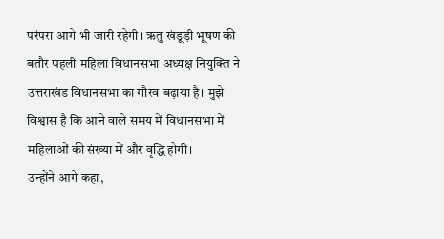परंपरा आगे भी जारी रहेगी। ऋतु खंडूड़ी भूषण की बतौर पहली महिला विधानसभा अध्यक्ष नियुक्ति ने उत्तराखंड विधानसभा का गौरव बढ़ाया है। मुझे विश्वास है कि आने वाले समय में विधानसभा में महिलाओं की संख्या में और वृद्धि होगी।
उन्होंने आगे कहा,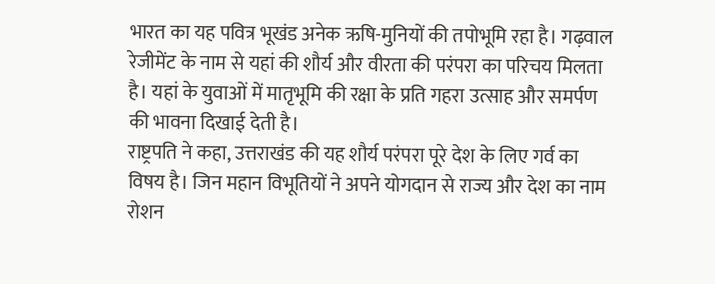भारत का यह पवित्र भूखंड अनेक ऋषि-मुनियों की तपोभूमि रहा है। गढ़वाल रेजीमेंट के नाम से यहां की शौर्य और वीरता की परंपरा का परिचय मिलता है। यहां के युवाओं में मातृभूमि की रक्षा के प्रति गहरा उत्साह और समर्पण की भावना दिखाई देती है।
राष्ट्रपति ने कहा, उत्तराखंड की यह शौर्य परंपरा पूरे देश के लिए गर्व का विषय है। जिन महान विभूतियों ने अपने योगदान से राज्य और देश का नाम रोशन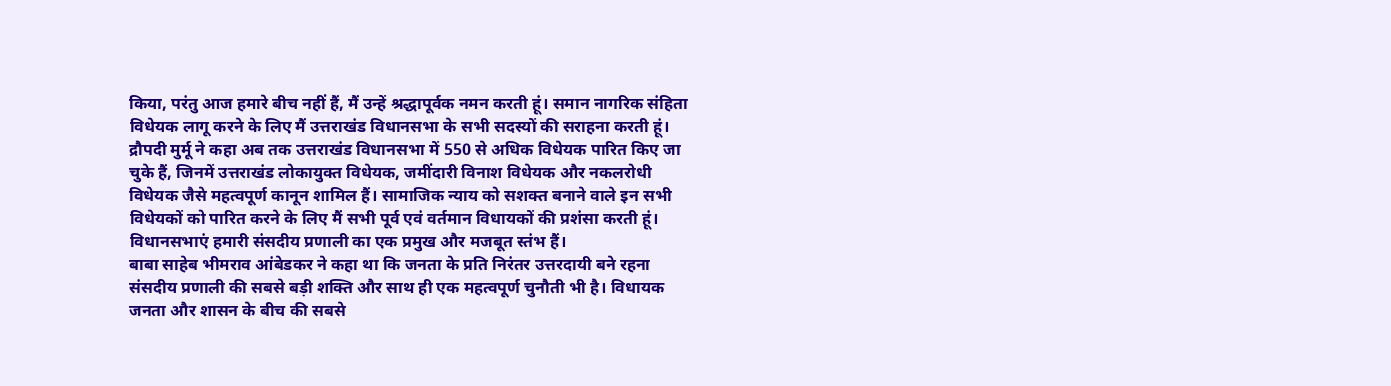किया, परंतु आज हमारे बीच नहीं हैं, मैं उन्हें श्रद्धापूर्वक नमन करती हूं। समान नागरिक संहिता विधेयक लागू करने के लिए मैं उत्तराखंड विधानसभा के सभी सदस्यों की सराहना करती हूं।
द्रौपदी मुर्मू ने कहा अब तक उत्तराखंड विधानसभा में 550 से अधिक विधेयक पारित किए जा चुके हैं, जिनमें उत्तराखंड लोकायुक्त विधेयक, जमींदारी विनाश विधेयक और नकलरोधी विधेयक जैसे महत्वपूर्ण कानून शामिल हैं। सामाजिक न्याय को सशक्त बनाने वाले इन सभी विधेयकों को पारित करने के लिए मैं सभी पूर्व एवं वर्तमान विधायकों की प्रशंसा करती हूं। विधानसभाएं हमारी संसदीय प्रणाली का एक प्रमुख और मजबूत स्तंभ हैं।
बाबा साहेब भीमराव आंबेडकर ने कहा था कि जनता के प्रति निरंतर उत्तरदायी बने रहना संसदीय प्रणाली की सबसे बड़ी शक्ति और साथ ही एक महत्वपूर्ण चुनौती भी है। विधायक जनता और शासन के बीच की सबसे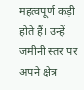महत्वपूर्ण कड़ी होते हैं। उन्हें जमीनी स्तर पर अपने क्षेत्र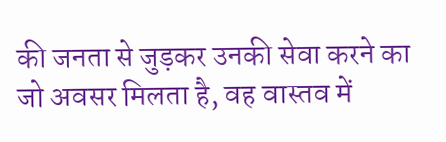की जनता से जुड़कर उनकी सेवा करने का जो अवसर मिलता है, वह वास्तव में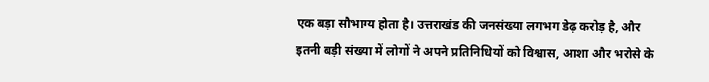एक बड़ा सौभाग्य होता है। उत्तराखंड की जनसंख्या लगभग डेढ़ करोड़ है, और इतनी बड़ी संख्या में लोगों ने अपने प्रतिनिधियों को विश्वास, आशा और भरोसे के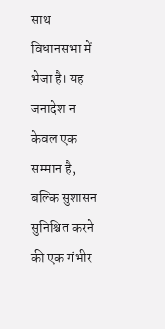साथ विधानसभा में भेजा है। यह जनादेश न केवल एक सम्मान है, बल्कि सुशासन सुनिश्चित करने की एक गंभीर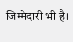जिम्मेदारी भी है।